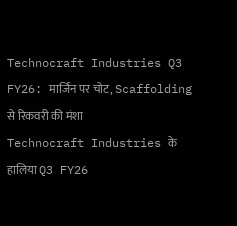Technocraft Industries Q3 FY26: मार्जिन पर चोट, Scaffolding से रिकवरी की मंशा
Technocraft Industries के हालिया Q3 FY26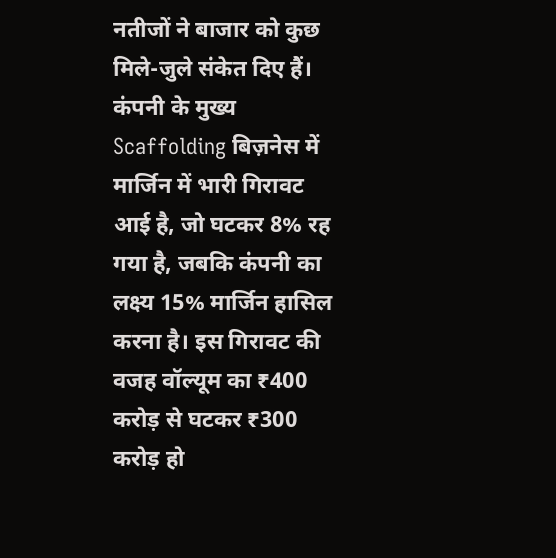नतीजों ने बाजार को कुछ मिले-जुले संकेत दिए हैं। कंपनी के मुख्य Scaffolding बिज़नेस में मार्जिन में भारी गिरावट आई है, जो घटकर 8% रह गया है, जबकि कंपनी का लक्ष्य 15% मार्जिन हासिल करना है। इस गिरावट की वजह वॉल्यूम का ₹400 करोड़ से घटकर ₹300 करोड़ हो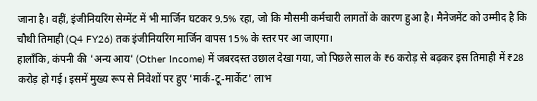जाना है। वहीं, इंजीनियरिंग सेग्मेंट में भी मार्जिन घटकर 9.5% रहा, जो कि मौसमी कर्मचारी लागतों के कारण हुआ है। मैनेजमेंट को उम्मीद है कि चौथी तिमाही (Q4 FY26) तक इंजीनियरिंग मार्जिन वापस 15% के स्तर पर आ जाएगा।
हालाँकि, कंपनी की 'अन्य आय' (Other Income) में जबरदस्त उछाल देखा गया, जो पिछले साल के ₹6 करोड़ से बढ़कर इस तिमाही में ₹28 करोड़ हो गई। इसमें मुख्य रूप से निवेशों पर हुए 'मार्क-टू-मार्केट' लाभ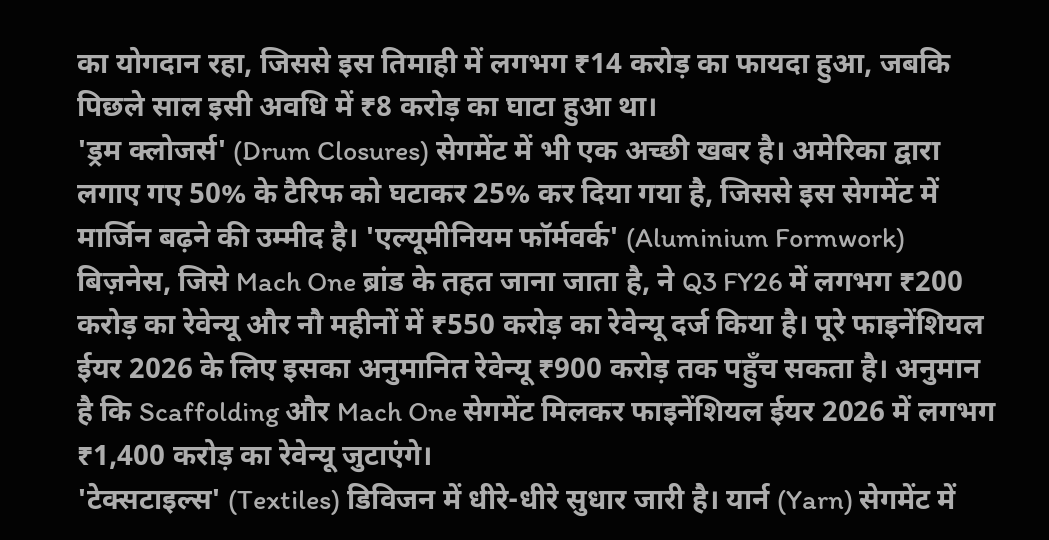का योगदान रहा, जिससे इस तिमाही में लगभग ₹14 करोड़ का फायदा हुआ, जबकि पिछले साल इसी अवधि में ₹8 करोड़ का घाटा हुआ था।
'ड्रम क्लोजर्स' (Drum Closures) सेगमेंट में भी एक अच्छी खबर है। अमेरिका द्वारा लगाए गए 50% के टैरिफ को घटाकर 25% कर दिया गया है, जिससे इस सेगमेंट में मार्जिन बढ़ने की उम्मीद है। 'एल्यूमीनियम फॉर्मवर्क' (Aluminium Formwork) बिज़नेस, जिसे Mach One ब्रांड के तहत जाना जाता है, ने Q3 FY26 में लगभग ₹200 करोड़ का रेवेन्यू और नौ महीनों में ₹550 करोड़ का रेवेन्यू दर्ज किया है। पूरे फाइनेंशियल ईयर 2026 के लिए इसका अनुमानित रेवेन्यू ₹900 करोड़ तक पहुँच सकता है। अनुमान है कि Scaffolding और Mach One सेगमेंट मिलकर फाइनेंशियल ईयर 2026 में लगभग ₹1,400 करोड़ का रेवेन्यू जुटाएंगे।
'टेक्सटाइल्स' (Textiles) डिविजन में धीरे-धीरे सुधार जारी है। यार्न (Yarn) सेगमेंट में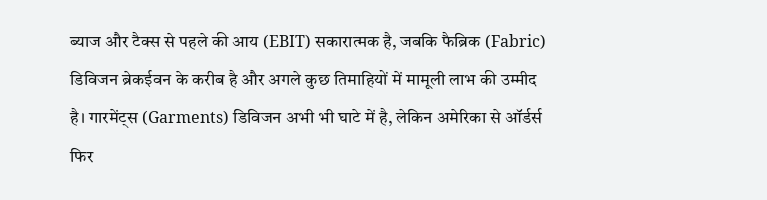ब्याज और टैक्स से पहले की आय (EBIT) सकारात्मक है, जबकि फैब्रिक (Fabric) डिविजन ब्रेकईवन के करीब है और अगले कुछ तिमाहियों में मामूली लाभ की उम्मीद है। गारमेंट्स (Garments) डिविजन अभी भी घाटे में है, लेकिन अमेरिका से ऑर्डर्स फिर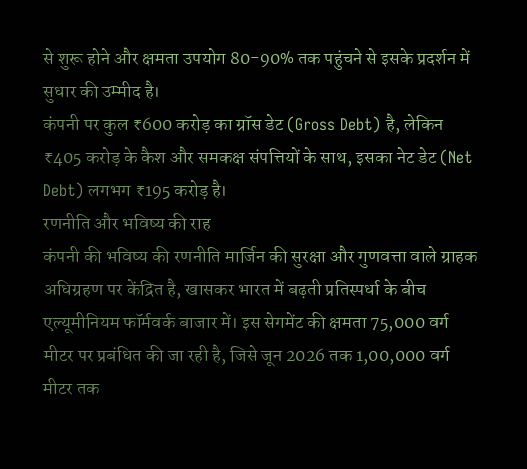से शुरू होने और क्षमता उपयोग 80-90% तक पहुंचने से इसके प्रदर्शन में सुधार की उम्मीद है।
कंपनी पर कुल ₹600 करोड़ का ग्रॉस डेट (Gross Debt) है, लेकिन ₹405 करोड़ के कैश और समकक्ष संपत्तियों के साथ, इसका नेट डेट (Net Debt) लगभग ₹195 करोड़ है।
रणनीति और भविष्य की राह
कंपनी की भविष्य की रणनीति मार्जिन की सुरक्षा और गुणवत्ता वाले ग्राहक अधिग्रहण पर केंद्रित है, खासकर भारत में बढ़ती प्रतिस्पर्धा के बीच एल्यूमीनियम फॉर्मवर्क बाजार में। इस सेगमेंट की क्षमता 75,000 वर्ग मीटर पर प्रबंधित की जा रही है, जिसे जून 2026 तक 1,00,000 वर्ग मीटर तक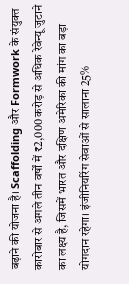बढ़ाने की योजना है। Scaffolding और Formwork के संयुक्त कारोबार से अगले तीन वर्षों में ₹2,000 करोड़ से अधिक रेवेन्यू जुटाने का लक्ष्य है, जिसमें भारत और दक्षिण अमेरिका की मांग का बड़ा योगदान रहेगा। इंजीनियरिंग सेवाओं से सालाना 25%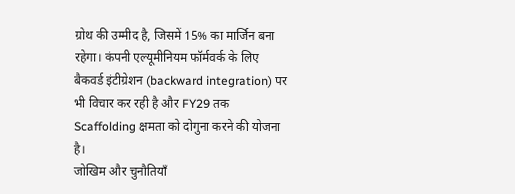ग्रोथ की उम्मीद है, जिसमें 15% का मार्जिन बना रहेगा। कंपनी एल्यूमीनियम फॉर्मवर्क के लिए बैकवर्ड इंटीग्रेशन (backward integration) पर भी विचार कर रही है और FY29 तक Scaffolding क्षमता को दोगुना करने की योजना है।
जोखिम और चुनौतियाँ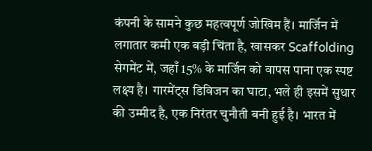कंपनी के सामने कुछ महत्वपूर्ण जोखिम हैं। मार्जिन में लगातार कमी एक बड़ी चिंता है, खासकर Scaffolding सेगमेंट में, जहाँ 15% के मार्जिन को वापस पाना एक स्पष्ट लक्ष्य है। गारमेंट्स डिविजन का घाटा, भले ही इसमें सुधार की उम्मीद है, एक निरंतर चुनौती बनी हुई है। भारत में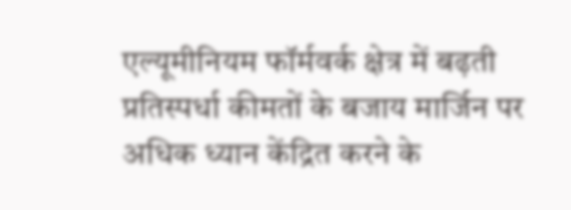एल्यूमीनियम फॉर्मवर्क क्षेत्र में बढ़ती प्रतिस्पर्धा कीमतों के बजाय मार्जिन पर अधिक ध्यान केंद्रित करने के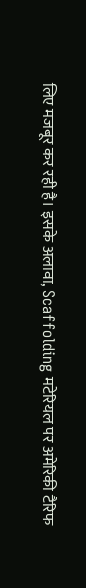लिए मजबूर कर रही है। इसके अलावा, Scaffolding मटेरियल पर अमेरिकी टैरिफ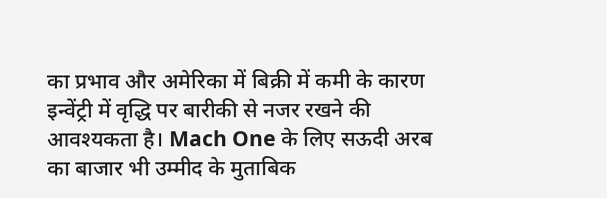का प्रभाव और अमेरिका में बिक्री में कमी के कारण इन्वेंट्री में वृद्धि पर बारीकी से नजर रखने की आवश्यकता है। Mach One के लिए सऊदी अरब का बाजार भी उम्मीद के मुताबिक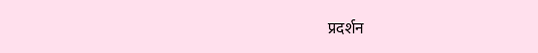प्रदर्शन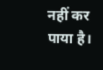नहीं कर पाया है।